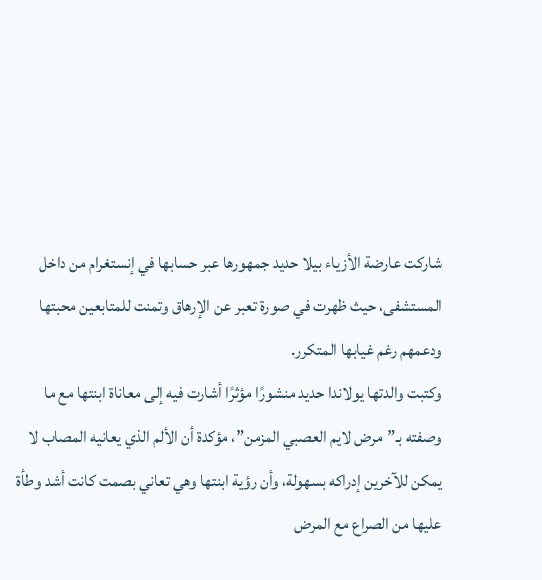شاركت عارضة الأزياء بيلا حديد جمهورها عبر حسابها في إنستغرام من داخل المستشفى، حيث ظهرت في صورة تعبر عن الإرهاق وتمنت للمتابعين محبتها ودعمهم رغم غيابها المتكرر.
وكتبت والدتها يولاندا حديد منشورًا مؤثرًا أشارت فيه إلى معاناة ابنتها مع ما وصفته بـ”مرض لايم العصبي المزمن”، مؤكدة أن الألم الذي يعانيه المصاب لا يمكن للآخرين إدراكه بسهولة، وأن رؤية ابنتها وهي تعاني بصمت كانت أشد وطأة عليها من الصراع مع المرض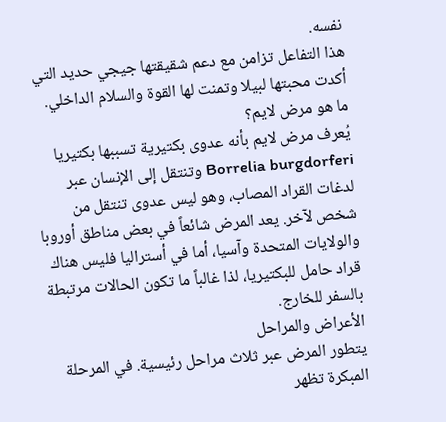نفسه.
هذا التفاعل تزامن مع دعم شقيقتها جيجي حديد التي أكدت محبتها لبيلا وتمنت لها القوة والسلام الداخلي.
ما هو مرض لايم؟
يُعرف مرض لايم بأنه عدوى بكتيرية تسببها بكتيريا Borrelia burgdorferi وتنتقل إلى الإنسان عبر لدغات القراد المصاب، وهو ليس عدوى تنتقل من شخص لآخر. يعد المرض شائعاً في بعض مناطق أوروبا والولايات المتحدة وآسيا، أما في أستراليا فليس هناك قراد حامل للبكتيريا، لذا غالباً ما تكون الحالات مرتبطة بالسفر للخارج.
الأعراض والمراحل
يتطور المرض عبر ثلاث مراحل رئيسية. في المرحلة المبكرة تظهر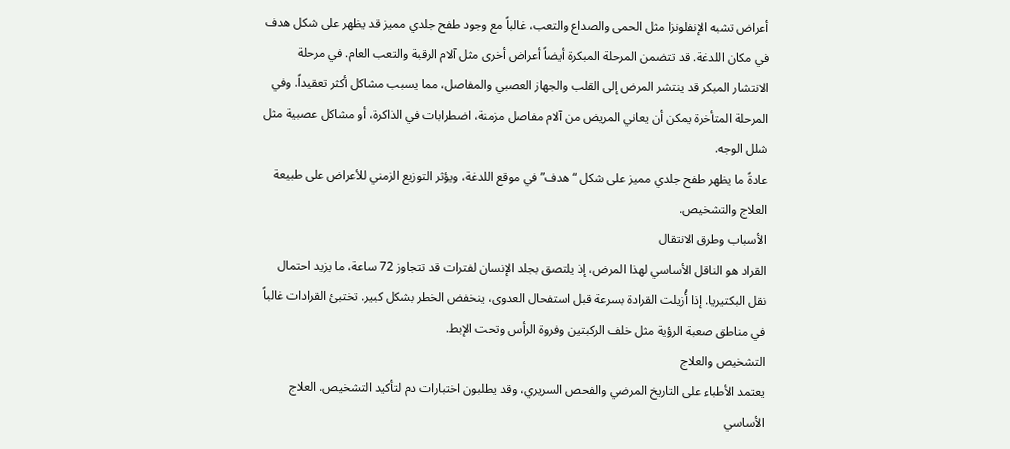أعراض تشبه الإنفلونزا مثل الحمى والصداع والتعب، غالباً مع وجود طفح جلدي مميز قد يظهر على شكل هدف في مكان اللدغة. قد تتضمن المرحلة المبكرة أيضاً أعراض أخرى مثل آلام الرقبة والتعب العام. في مرحلة الانتشار المبكر قد ينتشر المرض إلى القلب والجهاز العصبي والمفاصل، مما يسبب مشاكل أكثر تعقيداً. وفي المرحلة المتأخرة يمكن أن يعاني المريض من آلام مفاصل مزمنة، اضطرابات في الذاكرة، أو مشاكل عصبية مثل شلل الوجه.
عادةً ما يظهر طفح جلدي مميز على شكل “هدف” في موقع اللدغة، ويؤثر التوزيع الزمني للأعراض على طبيعة العلاج والتشخيص.
الأسباب وطرق الانتقال
القراد هو الناقل الأساسي لهذا المرض، إذ يلتصق بجلد الإنسان لفترات قد تتجاوز 72 ساعة، ما يزيد احتمال نقل البكتيريا. إذا أُزيلت القرادة بسرعة قبل استفحال العدوى، ينخفض الخطر بشكل كبير. تختبئ القرادات غالباً في مناطق صعبة الرؤية مثل خلف الركبتين وفروة الرأس وتحت الإبط.
التشخيص والعلاج
يعتمد الأطباء على التاريخ المرضي والفحص السريري، وقد يطلبون اختبارات دم لتأكيد التشخيص. العلاج الأساسي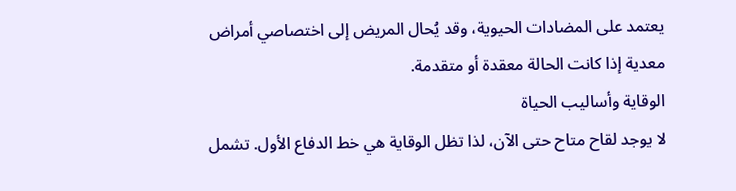يعتمد على المضادات الحيوية، وقد يُحال المريض إلى اختصاصي أمراض معدية إذا كانت الحالة معقدة أو متقدمة.
الوقاية وأساليب الحياة
لا يوجد لقاح متاح حتى الآن، لذا تظل الوقاية هي خط الدفاع الأول. تشمل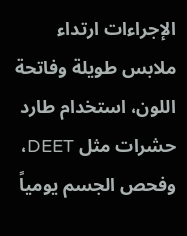الإجراءات ارتداء ملابس طويلة وفاتحة اللون، استخدام طارد حشرات مثل DEET، وفحص الجسم يومياً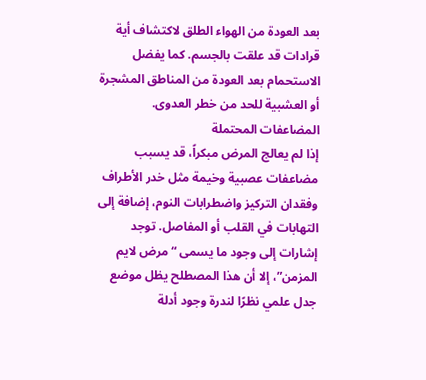بعد العودة من الهواء الطلق لاكتشاف أية قرادات قد علقت بالجسم. كما يفضل الاستحمام بعد العودة من المناطق المشجرة أو العشبية للحد من خطر العدوى.
المضاعفات المحتملة
إذا لم يعالج المرض مبكراً، قد يسبب مضاعفات عصبية وخيمة مثل خدر الأطراف وفقدان التركيز واضطرابات النوم، إضافة إلى التهابات في القلب أو المفاصل. توجد إشارات إلى وجود ما يسمى “مرض لايم المزمن”، إلا أن هذا المصطلح يظل موضع جدل علمي نظرًا لندرة وجود أدلة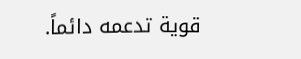قوية تدعمه دائماً.